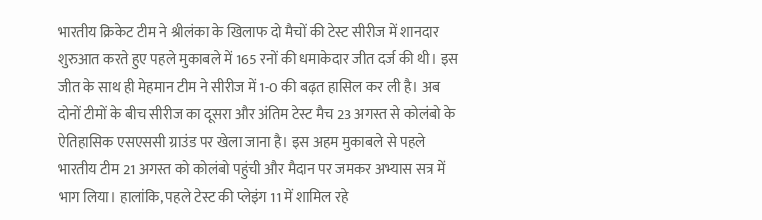भारतीय क्रिकेट टीम ने श्रीलंका के खिलाफ दो मैचों की टेस्ट सीरीज में शानदार शुरुआत करते हुए पहले मुकाबले में 165 रनों की धमाकेदार जीत दर्ज की थी। इस जीत के साथ ही मेहमान टीम ने सीरीज में 1-0 की बढ़त हासिल कर ली है। अब दोनों टीमों के बीच सीरीज का दूसरा और अंतिम टेस्ट मैच 23 अगस्त से कोलंबो के ऐतिहासिक एसएससी ग्राउंड पर खेला जाना है। इस अहम मुकाबले से पहले भारतीय टीम 21 अगस्त को कोलंबो पहुंची और मैदान पर जमकर अभ्यास सत्र में भाग लिया। हालांकि, पहले टेस्ट की प्लेइंग 11 में शामिल रहे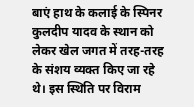बाएं हाथ के कलाई के स्पिनर कुलदीप यादव के स्थान को लेकर खेल जगत में तरह-तरह के संशय व्यक्त किए जा रहे थे। इस स्थिति पर विराम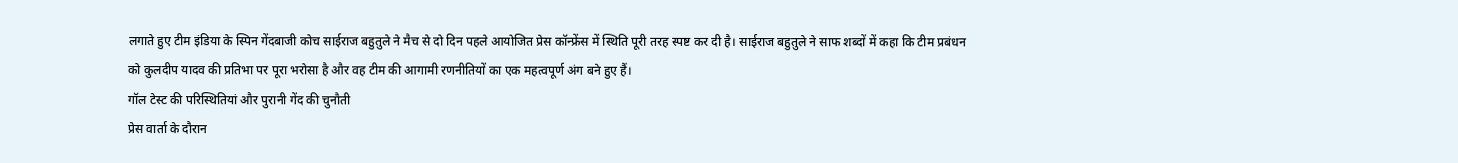लगाते हुए टीम इंडिया के स्पिन गेंदबाजी कोच साईराज बहुतुले ने मैच से दो दिन पहले आयोजित प्रेस कॉन्फ्रेंस में स्थिति पूरी तरह स्पष्ट कर दी है। साईराज बहुतुले ने साफ शब्दों में कहा कि टीम प्रबंधन को कुलदीप यादव की प्रतिभा पर पूरा भरोसा है और वह टीम की आगामी रणनीतियों का एक महत्वपूर्ण अंग बने हुए हैं।
गॉल टेस्ट की परिस्थितियां और पुरानी गेंद की चुनौती
प्रेस वार्ता के दौरान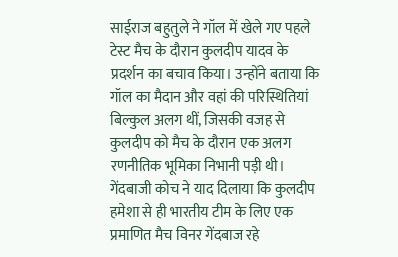साईराज बहुतुले ने गॉल में खेले गए पहले टेस्ट मैच के दौरान कुलदीप यादव के प्रदर्शन का बचाव किया। उन्होंने बताया कि गॉल का मैदान और वहां की परिस्थितियां बिल्कुल अलग थीं, जिसकी वजह से कुलदीप को मैच के दौरान एक अलग रणनीतिक भूमिका निभानी पड़ी थी। गेंदबाजी कोच ने याद दिलाया कि कुलदीप हमेशा से ही भारतीय टीम के लिए एक प्रमाणित मैच विनर गेंदबाज रहे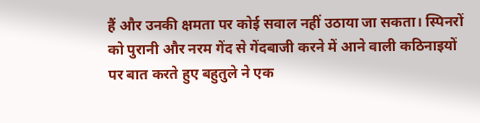हैं और उनकी क्षमता पर कोई सवाल नहीं उठाया जा सकता। स्पिनरों को पुरानी और नरम गेंद से गेंदबाजी करने में आने वाली कठिनाइयों पर बात करते हुए बहुतुले ने एक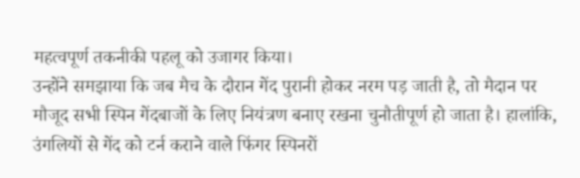महत्वपूर्ण तकनीकी पहलू को उजागर किया।
उन्होंने समझाया कि जब मैच के दौरान गेंद पुरानी होकर नरम पड़ जाती है, तो मैदान पर मौजूद सभी स्पिन गेंदबाजों के लिए नियंत्रण बनाए रखना चुनौतीपूर्ण हो जाता है। हालांकि, उंगलियों से गेंद को टर्न कराने वाले फिंगर स्पिनरों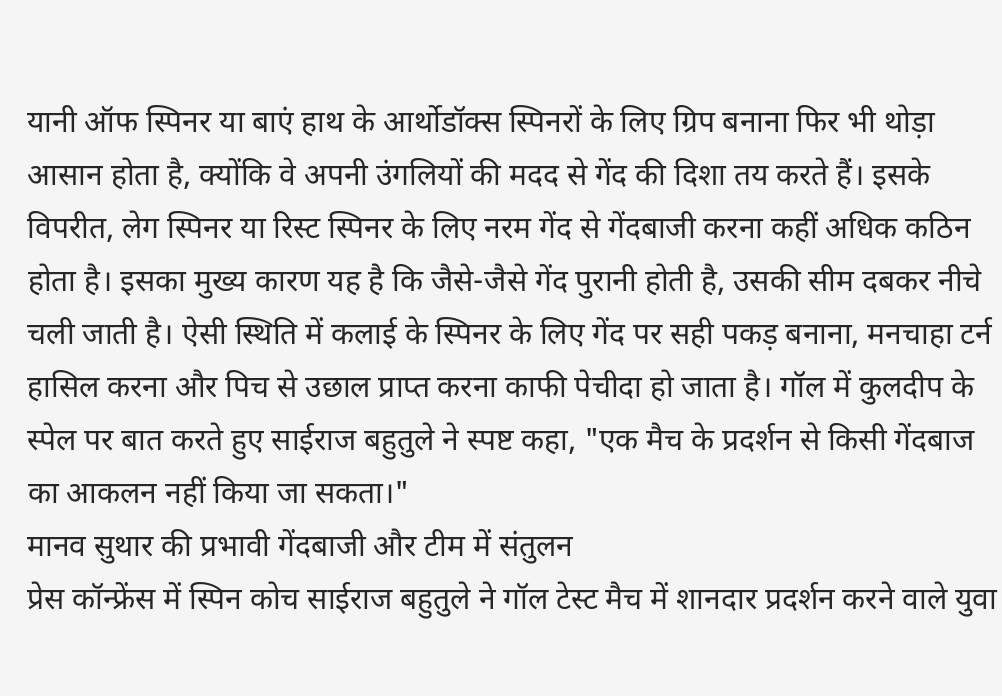यानी ऑफ स्पिनर या बाएं हाथ के आर्थोडॉक्स स्पिनरों के लिए ग्रिप बनाना फिर भी थोड़ा आसान होता है, क्योंकि वे अपनी उंगलियों की मदद से गेंद की दिशा तय करते हैं। इसके विपरीत, लेग स्पिनर या रिस्ट स्पिनर के लिए नरम गेंद से गेंदबाजी करना कहीं अधिक कठिन होता है। इसका मुख्य कारण यह है कि जैसे-जैसे गेंद पुरानी होती है, उसकी सीम दबकर नीचे चली जाती है। ऐसी स्थिति में कलाई के स्पिनर के लिए गेंद पर सही पकड़ बनाना, मनचाहा टर्न हासिल करना और पिच से उछाल प्राप्त करना काफी पेचीदा हो जाता है। गॉल में कुलदीप के स्पेल पर बात करते हुए साईराज बहुतुले ने स्पष्ट कहा, "एक मैच के प्रदर्शन से किसी गेंदबाज का आकलन नहीं किया जा सकता।"
मानव सुथार की प्रभावी गेंदबाजी और टीम में संतुलन
प्रेस कॉन्फ्रेंस में स्पिन कोच साईराज बहुतुले ने गॉल टेस्ट मैच में शानदार प्रदर्शन करने वाले युवा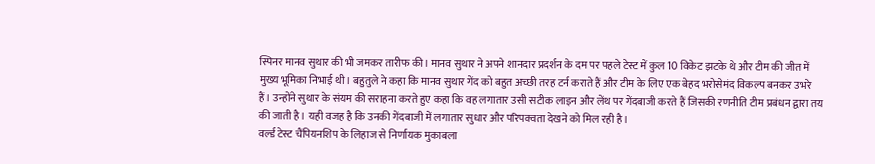स्पिनर मानव सुथार की भी जमकर तारीफ की। मानव सुथार ने अपने शानदार प्रदर्शन के दम पर पहले टेस्ट में कुल 10 विकेट झटके थे और टीम की जीत में मुख्य भूमिका निभाई थी। बहुतुले ने कहा कि मानव सुथार गेंद को बहुत अच्छी तरह टर्न कराते हैं और टीम के लिए एक बेहद भरोसेमंद विकल्प बनकर उभरे हैं। उन्होंने सुथार के संयम की सराहना करते हुए कहा कि वह लगातार उसी सटीक लाइन और लेंथ पर गेंदबाजी करते हैं जिसकी रणनीति टीम प्रबंधन द्वारा तय की जाती है। यही वजह है कि उनकी गेंदबाजी में लगातार सुधार और परिपक्वता देखने को मिल रही है।
वर्ल्ड टेस्ट चैंपियनशिप के लिहाज से निर्णायक मुकाबला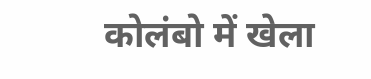कोलंबो में खेला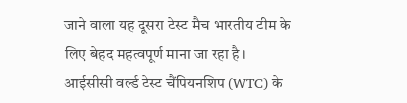जाने वाला यह दूसरा टेस्ट मैच भारतीय टीम के लिए बेहद महत्वपूर्ण माना जा रहा है। आईसीसी वर्ल्ड टेस्ट चैंपियनशिप (WTC) के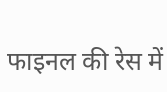फाइनल की रेस में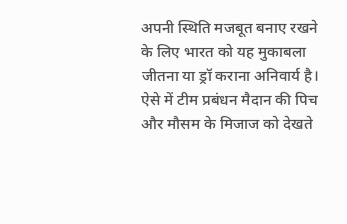अपनी स्थिति मजबूत बनाए रखने के लिए भारत को यह मुकाबला जीतना या ड्रॉ कराना अनिवार्य है। ऐसे में टीम प्रबंधन मैदान की पिच और मौसम के मिजाज को देखते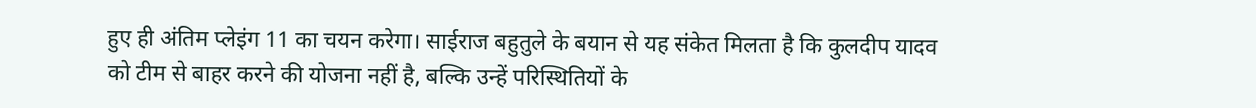हुए ही अंतिम प्लेइंग 11 का चयन करेगा। साईराज बहुतुले के बयान से यह संकेत मिलता है कि कुलदीप यादव को टीम से बाहर करने की योजना नहीं है, बल्कि उन्हें परिस्थितियों के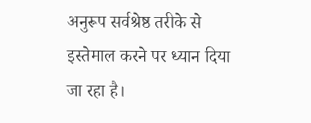अनुरूप सर्वश्रेष्ठ तरीके से इस्तेमाल करने पर ध्यान दिया जा रहा है।